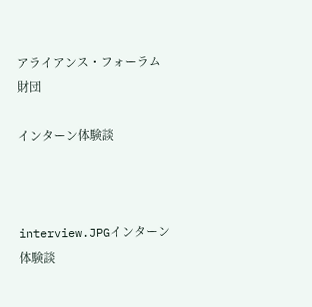アライアンス・フォーラム財団

インターン体験談



interview.JPGインターン体験談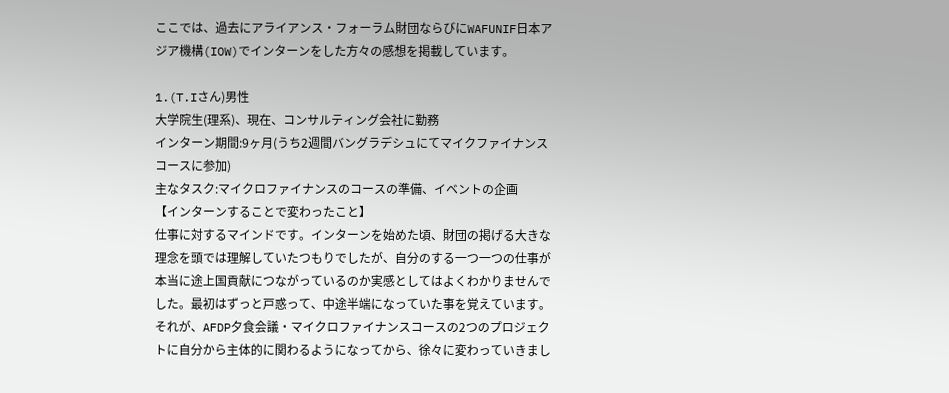ここでは、過去にアライアンス・フォーラム財団ならびにWAFUNIF日本アジア機構(IOW)でインターンをした方々の感想を掲載しています。

1.(T.Iさん)男性
大学院生(理系)、現在、コンサルティング会社に勤務
インターン期間:9ヶ月(うち2週間バングラデシュにてマイクファイナンスコースに参加)
主なタスク:マイクロファイナンスのコースの準備、イベントの企画
【インターンすることで変わったこと】
仕事に対するマインドです。インターンを始めた頃、財団の掲げる大きな理念を頭では理解していたつもりでしたが、自分のする一つ一つの仕事が本当に途上国貢献につながっているのか実感としてはよくわかりませんでした。最初はずっと戸惑って、中途半端になっていた事を覚えています。それが、AFDP夕食会議・マイクロファイナンスコースの2つのプロジェクトに自分から主体的に関わるようになってから、徐々に変わっていきまし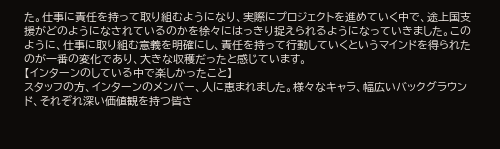た。仕事に責任を持って取り組むようになり、実際にプロジェクトを進めていく中で、途上国支援がどのようになされているのかを徐々にはっきり捉えられるようになっていきました。このように、仕事に取り組む意義を明確にし、責任を持って行動していくというマインドを得られたのが一番の変化であり、大きな収穫だったと感じています。
【インターンのしている中で楽しかったこと】
スタッフの方、インターンのメンバー、人に恵まれました。様々なキャラ、幅広いバックグラウンド、それぞれ深い価値観を持つ皆さ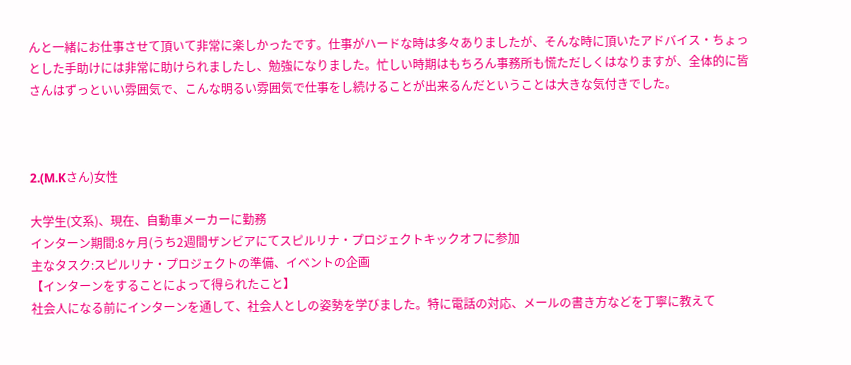んと一緒にお仕事させて頂いて非常に楽しかったです。仕事がハードな時は多々ありましたが、そんな時に頂いたアドバイス・ちょっとした手助けには非常に助けられましたし、勉強になりました。忙しい時期はもちろん事務所も慌ただしくはなりますが、全体的に皆さんはずっといい雰囲気で、こんな明るい雰囲気で仕事をし続けることが出来るんだということは大きな気付きでした。



2.(M.Kさん)女性

大学生(文系)、現在、自動車メーカーに勤務
インターン期間:8ヶ月(うち2週間ザンビアにてスピルリナ・プロジェクトキックオフに参加
主なタスク:スピルリナ・プロジェクトの準備、イベントの企画
【インターンをすることによって得られたこと】
社会人になる前にインターンを通して、社会人としの姿勢を学びました。特に電話の対応、メールの書き方などを丁寧に教えて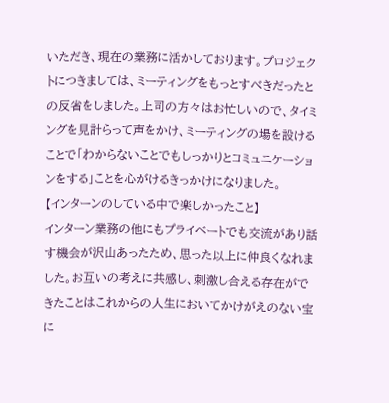いただき、現在の業務に活かしております。プロジェクトにつきましては、ミーティングをもっとすべきだったとの反省をしました。上司の方々はお忙しいので、タイミングを見計らって声をかけ、ミーティングの場を設けることで「わからないことでもしっかりとコミュニケーションをする」ことを心がけるきっかけになりました。
【インターンのしている中で楽しかったこと】
インターン業務の他にもプライベートでも交流があり話す機会が沢山あったため、思った以上に仲良くなれました。お互いの考えに共感し、刺激し合える存在ができたことはこれからの人生においてかけがえのない宝に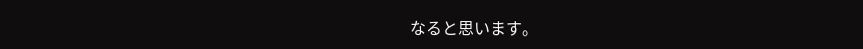なると思います。